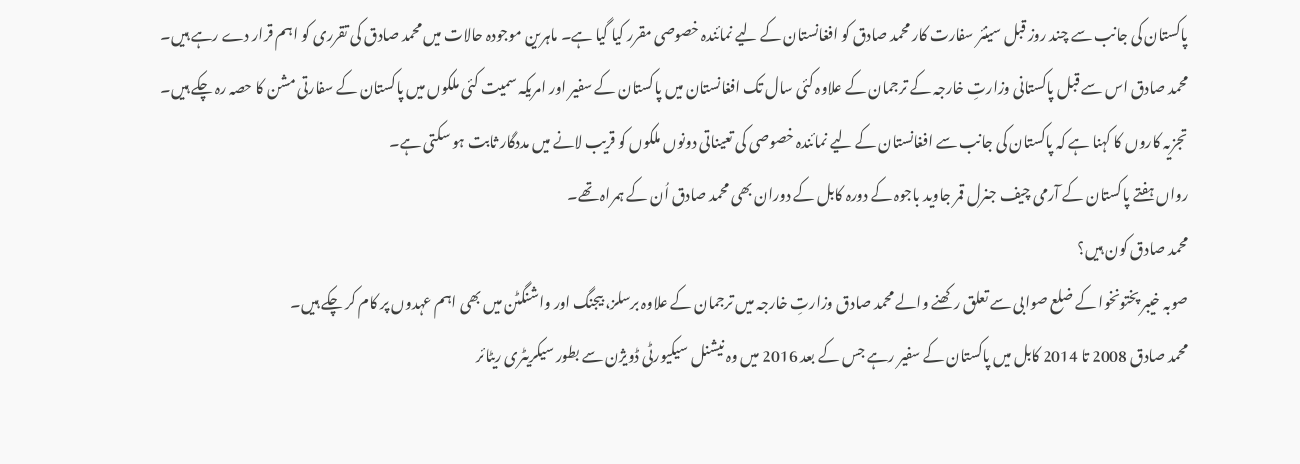پاکستان کی جانب سے چند روز قبل سینئر سفارت کار محمد صادق کو افغانستان کے لیے نمائندہ خصوصی مقرر کیا گیا ہے۔ ماہرین موجودہ حالات میں محمد صادق کی تقرری کو اہم قرار دے رہے ہیں۔
محمد صادق اس سے قبل پاکستانی وزارتِ خارجہ کے ترجمان کے علاوہ کئی سال تک افغانستان میں پاکستان کے سفیر اور امریکہ سمیت کئی ملکوں میں پاکستان کے سفارتی مشن کا حصہ رہ چکے ہیں۔
تجزیہ کاروں کا کہنا ہے کہ پاکستان کی جانب سے افغانستان کے لیے نمائندہ خصوصی کی تعیناتی دونوں ملکوں کو قریب لانے میں مددگار ثابت ہو سکتی ہے۔
رواں ہفتے پاکستان کے آرمی چیف جنرل قمر جاوید باجوہ کے دورہ کابل کے دوران بھی محمد صادق اُن کے ہمراہ تھے۔
محمد صادق کون ہیں؟
صوبہ خيبر پختونخوا کے ضلع صوابی سے تعلق رکھنے والے محمد صادق وزارتِ خارجہ ميں ترجمان کے علاوہ برسلز، بيجنگ اور واشنگٹن ميں بھی اہم عہدوں پر کام کر چکے ہيں۔
محمد صادق 2008 تا 2014 کابل ميں پاکستان کے سفير رہے جس کے بعد 2016 ميں وہ نيشنل سيکیورٹی ڈويژن سے بطور سيکريٹری ريٹائر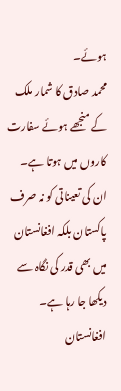ہوئے۔
محمد صادق کا شمار ملک کے منجھے ہوئے سفارت کاروں میں ہوتا ہے۔ ان کی تعیناتی کو نہ صرف پاکستان بلکہ افغانستان میں بھی قدر کی نگاہ سے دیکھا جا رہا ہے۔
افغانستان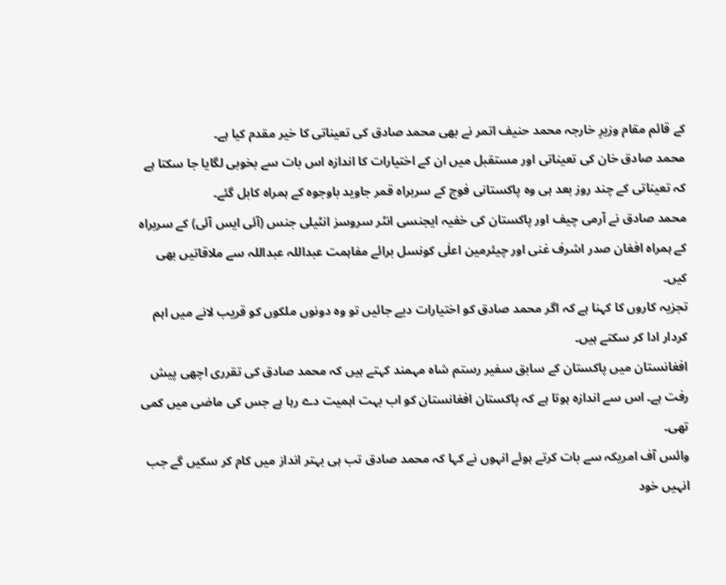کے قائم مقام وزيرِ خارجہ محمد حنيف اتمر نے بھی محمد صادق کی تعیناتی کا خیر مقدم کیا ہے۔
محمد صادق خان کی تعيناتی اور مستقبل میں ان کے اختیارات کا اندازہ اس بات سے بخوبی لگايا جا سکتا ہے کہ تعيناتی کے چند روز بعد ہی وہ پاکستانی فوج کے سربراہ قمر جاوید باوجوہ کے ہمراہ کابل گئے۔
محمد صادق نے آرمی چیف اور پاکستان کی خفیہ ایجنسی انٹر سروسز انٹیلی جنس (آئی ایس آئی) کے سربراہ کے ہمراہ افغان صدر اشرف غنی اور چیئرمین اعلٰی کونسل برائے مفاہمت عبداللہ عبداللہ سے ملاقاتیں بھی کیں۔
تجزیہ کاروں کا کہنا ہے کہ اگر محمد صادق کو اختیارات دیے جائیں تو وہ دونوں ملکوں کو قریب لانے میں اہم کردار ادا کر سکتے ہیں۔
افغانستان میں پاکستان کے سابق سفیر رستم شاہ مہمند کہتے ہیں کہ محمد صادق کی تقرری اچھی پیش رفت ہے۔ اس سے اندازہ ہوتا ہے کہ پاکستان افغانستان کو اب بہت اہمیت دے رہا ہے جس کی ماضی میں کمی تھی۔
وائس آف امريکہ سے بات کرتے ہوئے انہوں نے کہا کہ محمد صادق تب ہی بہتر انداز ميں کام کر سکيں گے جب انہیں خود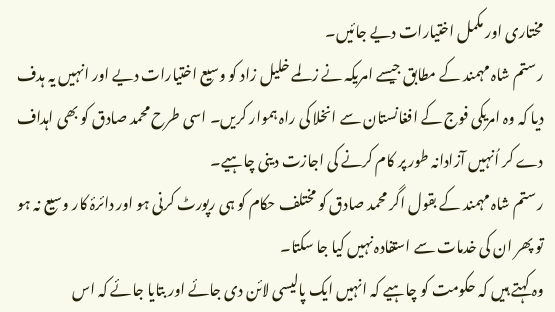مختاری اور مکمل اختیارات دیے جائیں۔
رستم شاہ مہمند کے مطابق جيسے امريکہ نے زلمے خليل زاد کو وسیع اختیارات دیے اور انہیں یہ ہدف دیا کہ وہ امریکی فوج کے افغانستان سے انخلا کی راہ ہموار کریں۔ اسی طرح محمد صادق کو بھی اہداف دے کر اُنہیں آزادانہ طور پر کام کرنے کی اجازت دینی چاہیے۔
رستم شاہ مہمند کے بقول اگر محمد صادق کو مختلف حکام کو ہی رپورٹ کرنی ہو اور دائرۂ کار وسيع نہ ہو تو پھر ان کی خدمات سے استفادہ نہيں کیا جا سکتا۔
وہ کہتے ہیں کہ حکومت کو چاہیے کہ انہيں ايک پاليسی لائن دی جائے اور بتايا جائے کہ اس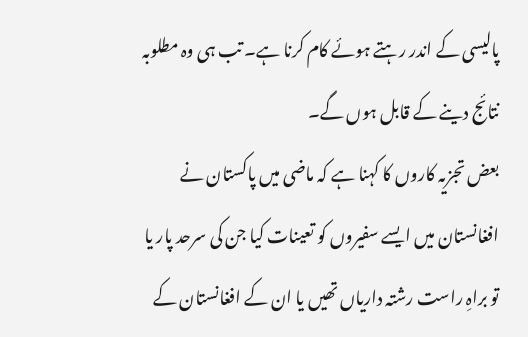پاليسی کے اندر رہتے ہوئے کام کرنا ہے۔ تب ہی وہ مطلوبہ نتائج دينے کے قابل ہوں گے۔
بعض تجزیہ کاروں کا کہنا ہے کہ ماضی ميں پاکستان نے افغانستان ميں ايسے سفيروں کو تعينات کيا جن کی سرحد پار يا تو براہِ راست رشتہ دارياں تھيں يا ان کے افغانستان کے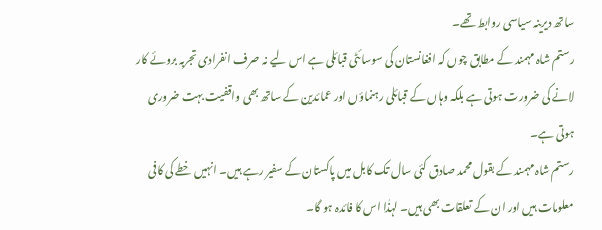ساتھ ديرينہ سياسی روابط تھے۔
رستم شاہ مہمند کے مطابق چوں کہ افغانستان کی سوسائٹی قبائلی ہے اس لیے نہ صرف انفرادی تجربہ بروئے کار لانے کی ضرورت ہوتی ہے بلکہ وہاں کے قبائلی رہنماؤں اور عمائدين کے ساتھ بھی واقفيت بہت ضروری ہوتی ہے۔
رستم شاہ مہمند کے بقول محمد صادق کئی سال تک کابل میں پاکستان کے سفیر رہے ہیں۔ انہیں خطے کی کافی معلومات ہیں اور ان کے تعلقات بھی ہیں۔ لہذٰا اس کا فائدہ ہو گا۔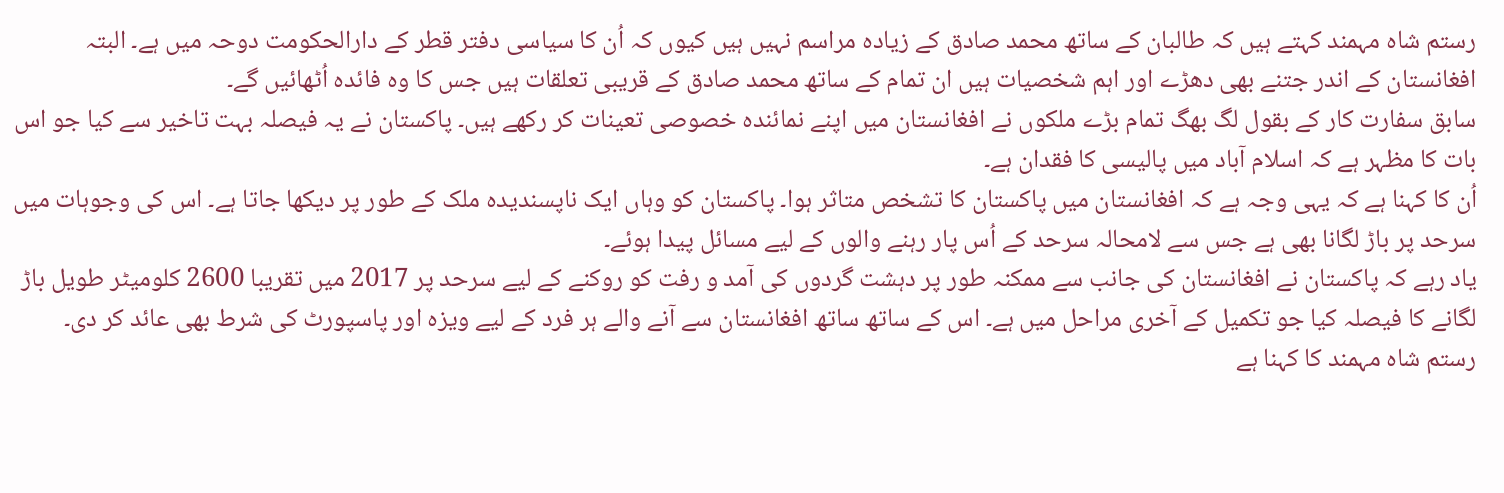رستم شاہ مہمند کہتے ہیں کہ طالبان کے ساتھ محمد صادق کے زیادہ مراسم نہیں ہیں کیوں کہ اُن کا سیاسی دفتر قطر کے دارالحکومت دوحہ میں ہے۔ البتہ افغانستان کے اندر جتنے بھی دھڑے اور اہم شخصيات ہيں ان تمام کے ساتھ محمد صادق کے قريبی تعلقات ہيں جس کا وہ فائدہ اُٹھائیں گے۔
سابق سفارت کار کے بقول لگ بھگ تمام بڑے ملکوں نے افغانستان میں اپنے نمائندہ خصوصی تعینات کر رکھے ہیں۔ پاکستان نے یہ فیصلہ بہت تاخیر سے کیا جو اس بات کا مظہر ہے کہ اسلام آباد میں پالیسی کا فقدان ہے۔
اُن کا کہنا ہے کہ یہی وجہ ہے کہ افغانستان میں پاکستان کا تشخص متاثر ہوا۔ پاکستان کو وہاں ایک ناپسندیدہ ملک کے طور پر دیکھا جاتا ہے۔ اس کی وجوہات میں سرحد پر باڑ لگانا بھی ہے جس سے لامحالہ سرحد کے اُس پار رہنے والوں کے لیے مسائل پیدا ہوئے۔
ياد رہے کہ پاکستان نے افغانستان کی جانب سے ممکنہ طور پر دہشت گردوں کی آمد و رفت کو روکنے کے لیے سرحد پر 2017 ميں تقريبا 2600 کلوميٹر طویل باڑ لگانے کا فيصلہ کيا جو تکمیل کے آخری مراحل ميں ہے۔ اس کے ساتھ ساتھ افغانستان سے آنے والے ہر فرد کے لیے ويزہ اور پاسپورٹ کی شرط بھی عائد کر دی۔
رستم شاہ مہمند کا کہنا ہے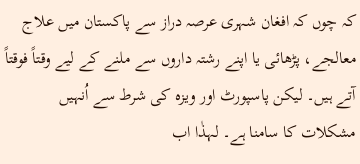کہ چوں کہ افغان شہری عرصہ دراز سے پاکستان ميں علاج معالجے، پڑھائی يا اپنے رشتہ داروں سے ملنے کے لیے وقتاً فوقتاً آتے ہيں۔ ليکن پاسپورٹ اور ويزہ کی شرط سے اُنہیں مشکلات کا سامنا ہے۔ لہذٰا اب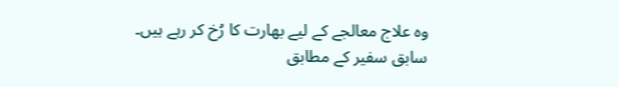وہ علاج معالجے کے لیے بھارت کا رُخ کر رہے ہيں۔
سابق سفير کے مطابق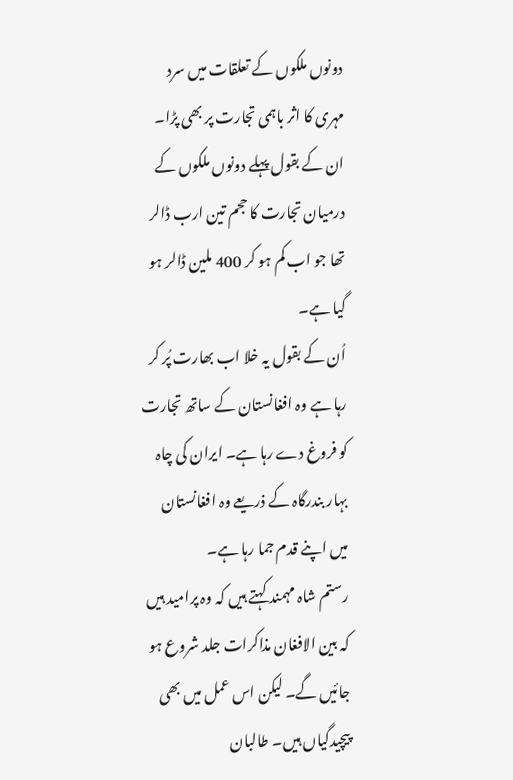دونوں ملکوں کے تعلقات میں سرد مہری کا اثر باہمی تجارت پر بھی پڑا۔ ان کے بقول پہلے دونوں ملکوں کے درمیان تجارت کا حجم تین ارب ڈالر تھا جو اب کم ہو کر 400 ملین ڈالر ہو گیا ہے۔
اُن کے بقول یہ خلا اب بھارت پُر کر رہا ہے وہ افغانستان کے ساتھ تجارت کو فروغ دے رہا ہے۔ ایران کی چاہ بہار بندرگاہ کے ذریعے وہ افغانستان میں اپنے قدم جما رہا ہے۔
رستم شاہ مہمند کہتے ہیں کہ وہ پرامید ہیں کہ بین الافغان مذاکرات جلد شروع ہو جائیں گے۔ لیکن اس عمل میں بھی پیچیدگیاں ہیں۔ طالبان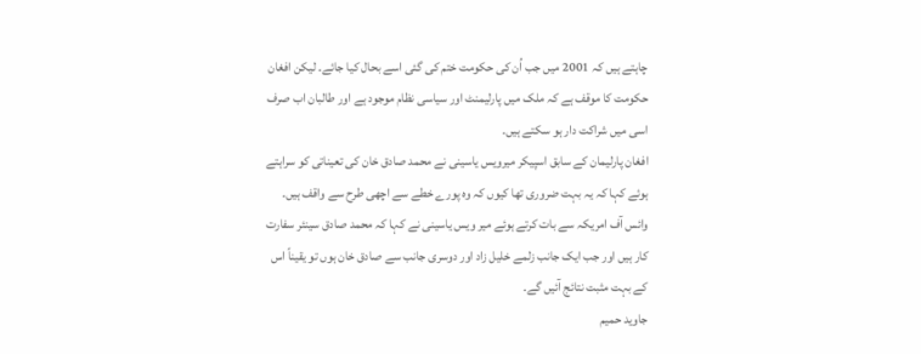چاہتے ہیں کہ 2001 میں جب اُن کی حکومت ختم کی گئی اسے بحال کیا جائے۔ لیکن افغان حکومت کا موقف ہے کہ ملک میں پارلیمنٹ اور سیاسی نظام موجود ہے اور طالبان اب صرف اسی میں شراکت دار ہو سکتے ہیں۔
افغان پارلیمان کے سابق اسپیکر ميرويس ياسينی نے محمد صادق خان کی تعيناتی کو سراہتے ہوئے کہا کہ يہ بہت ضروری تھا کيوں کہ وہ پورے خطے سے اچھی طرح سے واقف ہيں۔
وائس آف امريکہ سے بات کرتے ہوئے مير ويس ياسينی نے کہا کہ محمد صادق سينئر سفارت کار ہيں اور جب ايک جانب زلمے خليل زاد اور دوسری جانب سے صادق خان ہوں تو يقيناً اس کے بہت مثبت نتائج آئیں گے۔
جاويد حميم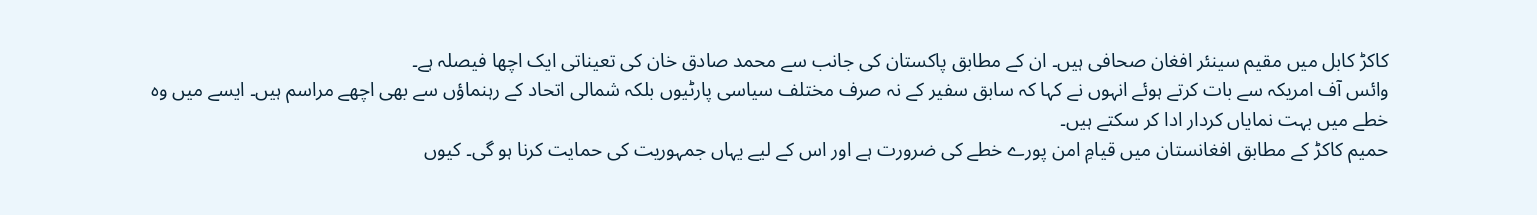کاکڑ کابل ميں مقيم سينئر افغان صحافی ہيں۔ ان کے مطابق پاکستان کی جانب سے محمد صادق خان کی تعيناتی ايک اچھا فیصلہ ہے۔
وائس آف امريکہ سے بات کرتے ہوئے انہوں نے کہا کہ سابق سفير کے نہ صرف مختلف سياسی پارٹيوں بلکہ شمالی اتحاد کے رہنماؤں سے بھی اچھے مراسم ہيں۔ ايسے ميں وہ خطے ميں بہت نماياں کردار ادا کر سکتے ہيں۔
حميم کاکڑ کے مطابق افغانستان ميں قيامِ امن پورے خطے کی ضرورت ہے اور اس کے لیے يہاں جمہوریت کی حمايت کرنا ہو گی۔ کيوں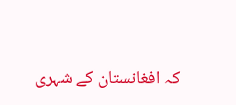کہ افغانستان کے شہری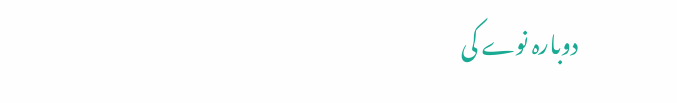دوبارہ نوے کی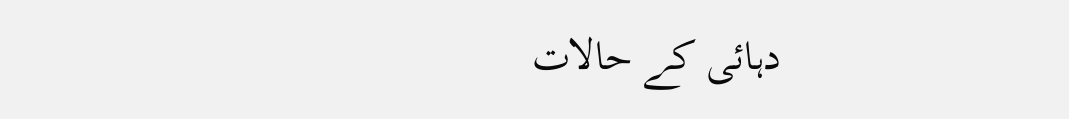دہائی کے حالات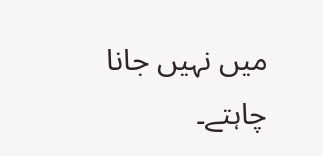ميں نہيں جانا چاہتے۔